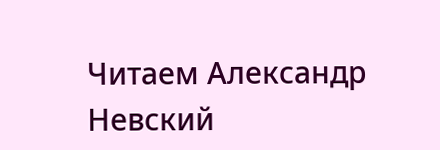Читаем Александр Невский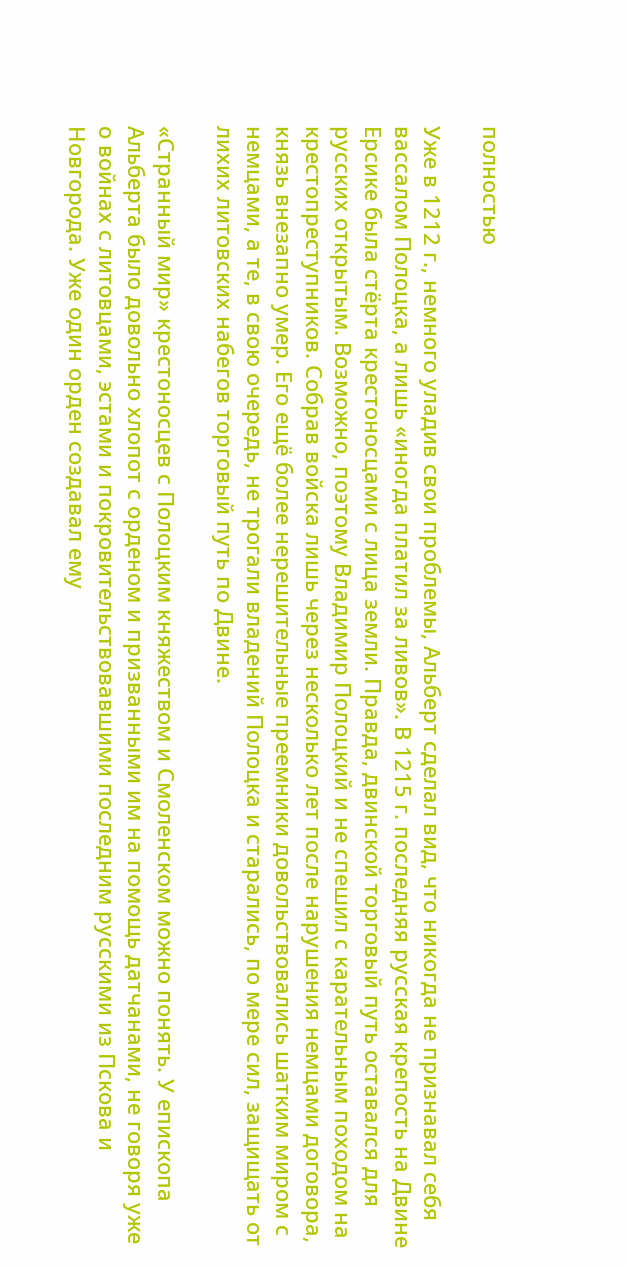полностью

Уже в 1212 г., немного уладив свои проблемы, Альберт сделал вид, что никогда не признавал себя вассалом Полоцка, а лишь «иногда платил за ливов». В 1215 г. последняя русская крепость на Двине Ерсике была стёрта крестоносцами с лица земли. Правда, двинской торговый путь оставался для русских открытым. Возможно, поэтому Владимир Полоцкий и не спешил с карательным походом на крестопреступников. Собрав войска лишь через несколько лет после нарушения немцами договора, князь внезапно умер. Его ещё более нерешительные преемники довольствовались шатким миром с немцами, а те, в свою очередь, не трогали владений Полоцка и старались, по мере сил, защищать от лихих литовских набегов торговый путь по Двине.

«Странный мир» крестоносцев с Полоцким княжеством и Смоленском можно понять. У епископа Альберта было довольно хлопот с орденом и призванными им на помощь датчанами, не говоря уже о войнах с литовцами, эстами и покровительствовавшими последним русскими из Пскова и Новгорода. Уже один орден создавал ему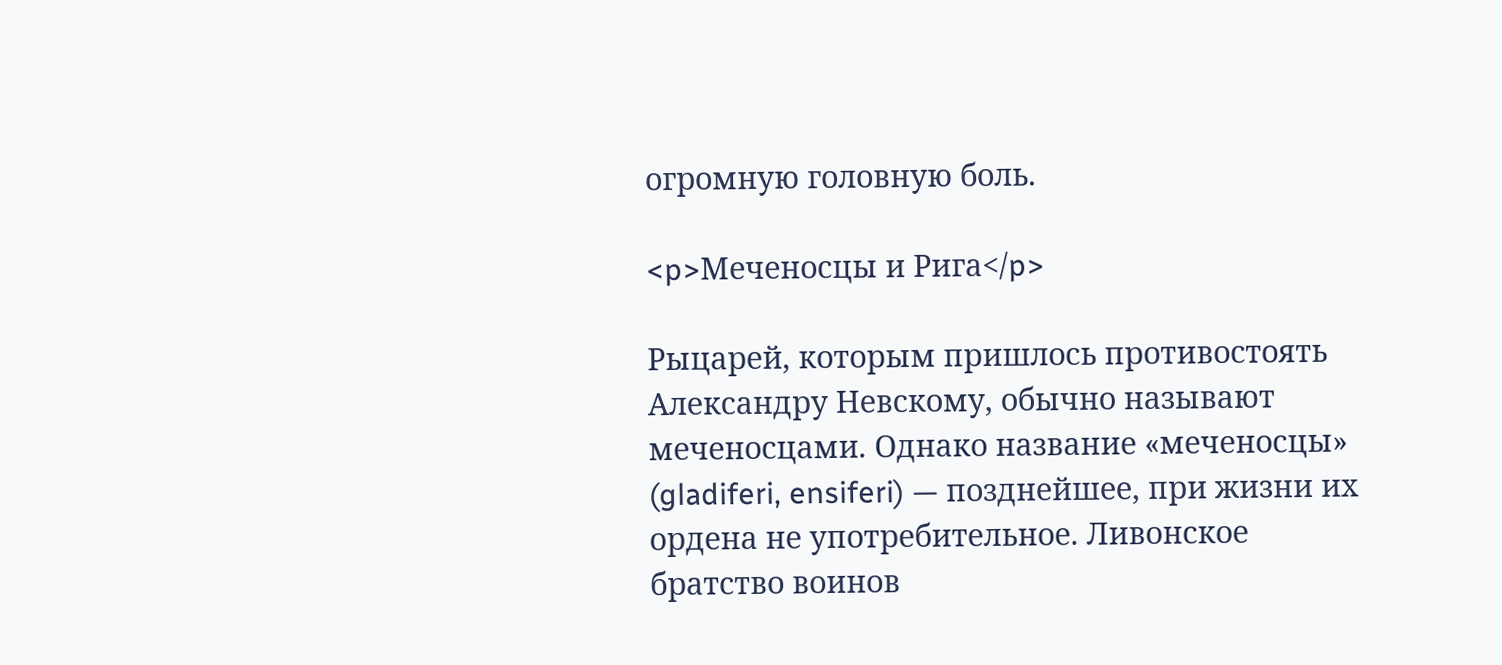огромную головную боль.

<p>Меченосцы и Рига</p>

Рыцарей, которым пришлось противостоять Александру Невскому, обычно называют меченосцами. Однако название «меченосцы» (gladiferi, ensiferi) — позднейшее, при жизни их ордена не употребительное. Ливонское братство воинов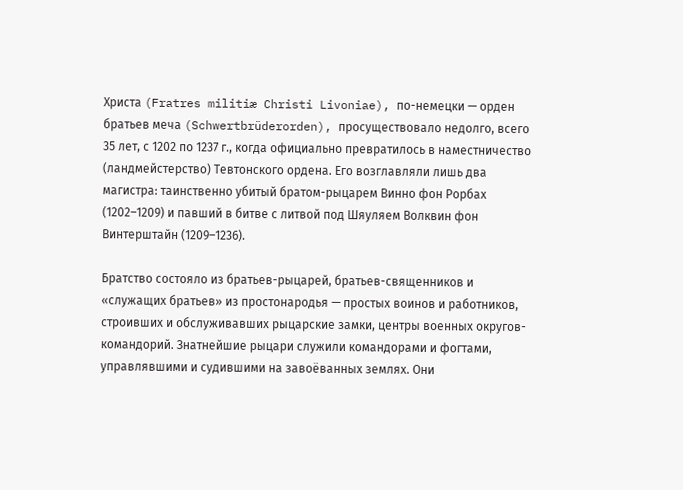Христа (Fratres militiæ Christi Livoniae), по-немецки — орден братьев меча (Schwertbrüderorden), просуществовало недолго, всего 35 лет, с 1202 по 1237 г., когда официально превратилось в наместничество (ландмейстерство) Тевтонского ордена. Его возглавляли лишь два магистра: таинственно убитый братом-рыцарем Винно фон Рорбах (1202–1209) и павший в битве с литвой под Шяуляем Волквин фон Винтерштайн (1209–1236).

Братство состояло из братьев-рыцарей, братьев-священников и «служащих братьев» из простонародья — простых воинов и работников, строивших и обслуживавших рыцарские замки, центры военных округов-командорий. Знатнейшие рыцари служили командорами и фогтами, управлявшими и судившими на завоёванных землях. Они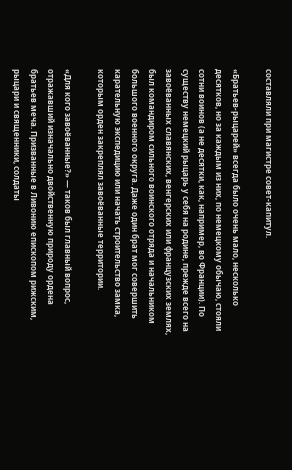составляли при магистре совет-капитул.

«Братьев-рыцарей» всегда было очень мало, несколько десятков, но за каждым из них, по немецкому обычаю, стояли сотни воинов (а не десятки, как, например, во Франции). По существу немецкий рыцарь у себя на родине, прежде всего на завоёванных славянских, венгерских или французских землях, был командиром сильного воинского отряда и начальником большого военного округа. Даже один брат мог совершить карательную экспедицию или начать строительство замка, которым орден закреплял завоёванные территории.

«Для кого завоёванные?» — таков был главный вопрос, отражавший изначально двойственную природу ордена братьев меча. Призванные в Ливонию епископом рижским, рыцари и священники, солдаты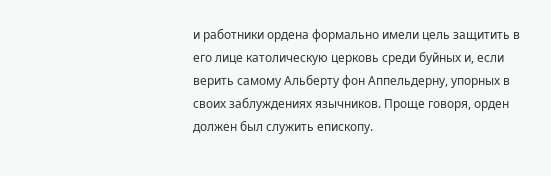и работники ордена формально имели цель защитить в его лице католическую церковь среди буйных и, если верить самому Альберту фон Аппельдерну, упорных в своих заблуждениях язычников. Проще говоря, орден должен был служить епископу.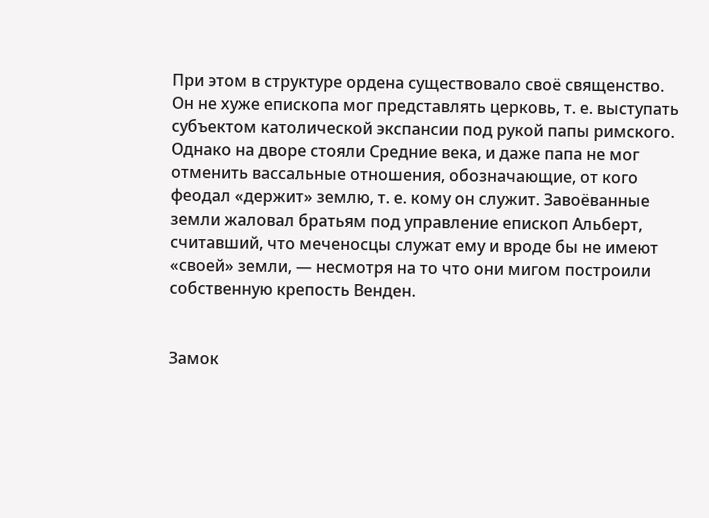При этом в структуре ордена существовало своё священство. Он не хуже епископа мог представлять церковь, т. е. выступать субъектом католической экспансии под рукой папы римского. Однако на дворе стояли Средние века, и даже папа не мог отменить вассальные отношения, обозначающие, от кого феодал «держит» землю, т. е. кому он служит. Завоёванные земли жаловал братьям под управление епископ Альберт, считавший, что меченосцы служат ему и вроде бы не имеют «своей» земли, — несмотря на то что они мигом построили собственную крепость Венден.


Замок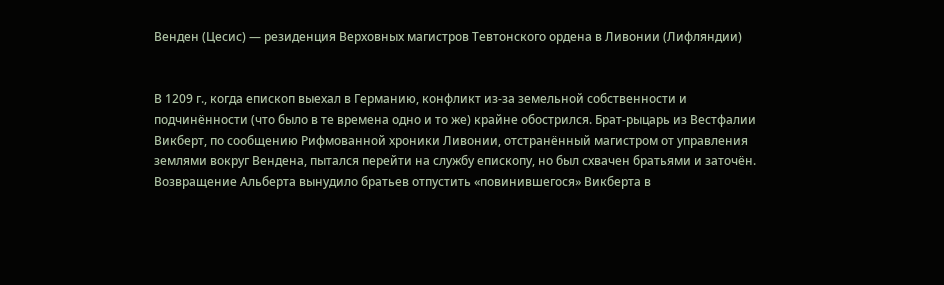Венден (Цесис) — резиденция Верховных магистров Тевтонского ордена в Ливонии (Лифляндии)


В 1209 г., когда епископ выехал в Германию, конфликт из-за земельной собственности и подчинённости (что было в те времена одно и то же) крайне обострился. Брат-рыцарь из Вестфалии Викберт, по сообщению Рифмованной хроники Ливонии, отстранённый магистром от управления землями вокруг Вендена, пытался перейти на службу епископу, но был схвачен братьями и заточён. Возвращение Альберта вынудило братьев отпустить «повинившегося» Викберта в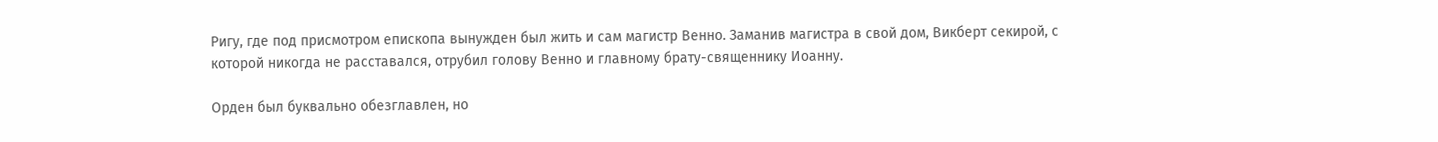Ригу, где под присмотром епископа вынужден был жить и сам магистр Венно. Заманив магистра в свой дом, Викберт секирой, с которой никогда не расставался, отрубил голову Венно и главному брату-священнику Иоанну.

Орден был буквально обезглавлен, но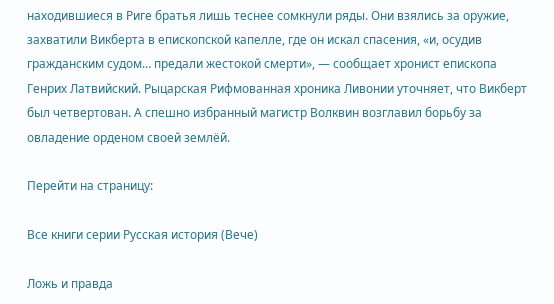находившиеся в Риге братья лишь теснее сомкнули ряды. Они взялись за оружие, захватили Викберта в епископской капелле, где он искал спасения, «и, осудив гражданским судом… предали жестокой смерти», — сообщает хронист епископа Генрих Латвийский. Рыцарская Рифмованная хроника Ливонии уточняет, что Викберт был четвертован. А спешно избранный магистр Волквин возглавил борьбу за овладение орденом своей землёй.

Перейти на страницу:

Все книги серии Русская история (Вече)

Ложь и правда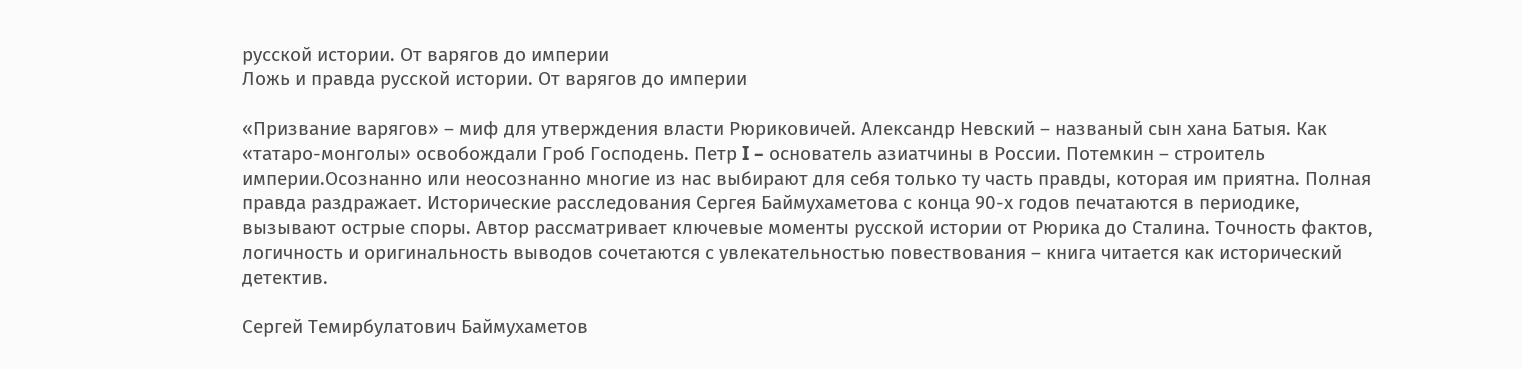русской истории. От варягов до империи
Ложь и правда русской истории. От варягов до империи

«Призвание варягов» – миф для утверждения власти Рюриковичей. Александр Невский – названый сын хана Батыя. Как «татаро-монголы» освобождали Гроб Господень. Петр I – основатель азиатчины в России. Потемкин – строитель империи.Осознанно или неосознанно многие из нас выбирают для себя только ту часть правды, которая им приятна. Полная правда раздражает. Исторические расследования Сергея Баймухаметова с конца 90-х годов печатаются в периодике, вызывают острые споры. Автор рассматривает ключевые моменты русской истории от Рюрика до Сталина. Точность фактов, логичность и оригинальность выводов сочетаются с увлекательностью повествования – книга читается как исторический детектив.

Сергей Темирбулатович Баймухаметов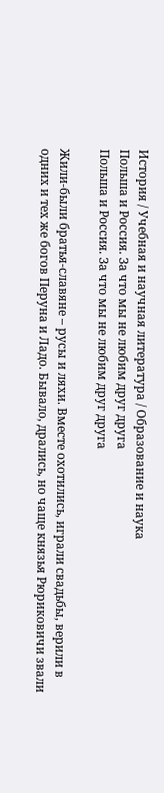История / Учебная и научная литература / Образование и наука
Польша и Россия. За что мы не любим друг друга
Польша и Россия. За что мы не любим друг друга

Жили-были братья-славяне – русы и ляхи. Вместе охотились, играли свадьбы, верили в одних и тех же богов Перуна и Ладо. Бывало, дрались, но чаще князья Рюриковичи звали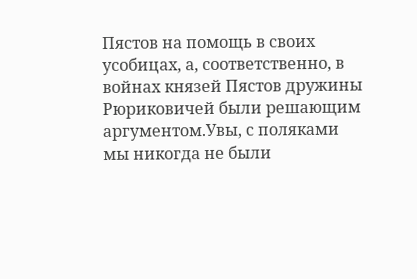Пястов на помощь в своих усобицах, а, соответственно, в войнах князей Пястов дружины Рюриковичей были решающим аргументом.Увы, с поляками мы никогда не были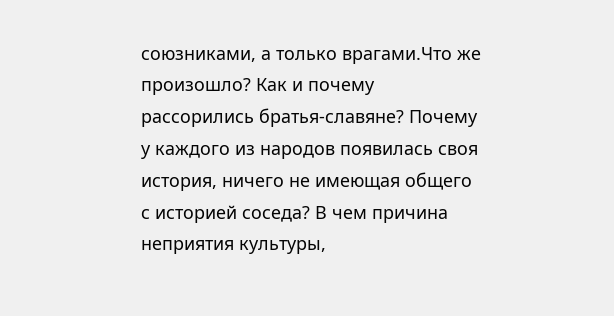союзниками, а только врагами.Что же произошло? Как и почему рассорились братья-славяне? Почему у каждого из народов появилась своя история, ничего не имеющая общего с историей соседа? В чем причина неприятия культуры,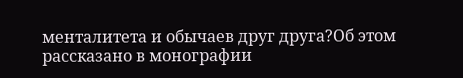менталитета и обычаев друг друга?Об этом рассказано в монографии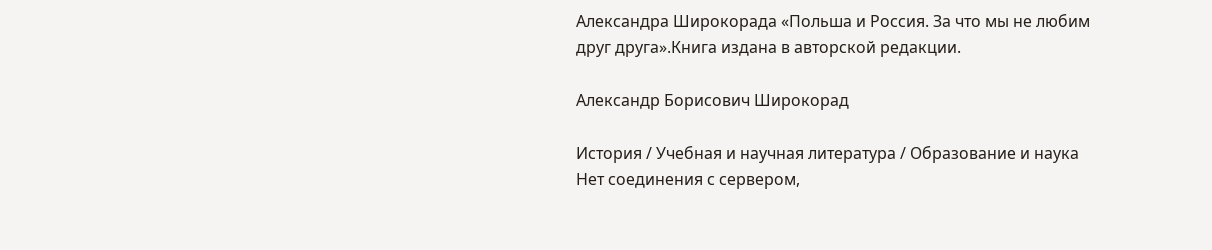Александра Широкорада «Польша и Россия. За что мы не любим друг друга».Книга издана в авторской редакции.

Александр Борисович Широкорад

История / Учебная и научная литература / Образование и наука
Нет соединения с сервером,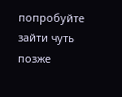попробуйте зайти чуть позже